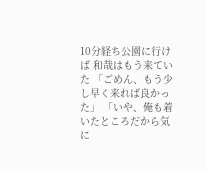10分経ち公園に行けば 和哉はもう来ていた 「ごめん、もう少し早く来れば良かった」 「いや、俺も着いたところだから気に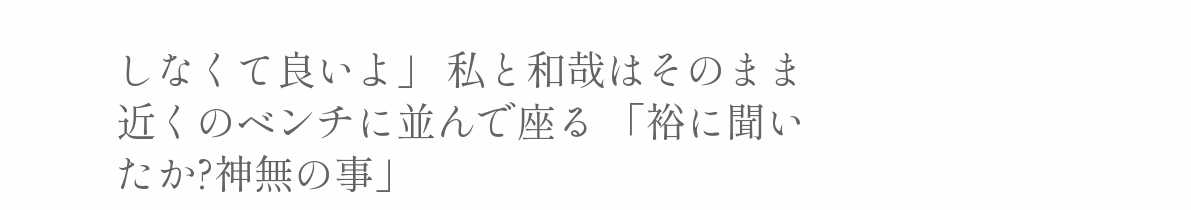しなくて良いよ」 私と和哉はそのまま 近くのベンチに並んで座る 「裕に聞いたか?神無の事」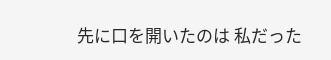先に口を開いたのは 私だった